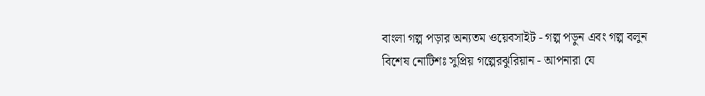বাংলা গল্প পড়ার অন্যতম ওয়েবসাইট - গল্প পড়ুন এবং গল্প বলুন
বিশেষ নোটিশঃ সুপ্রিয় গল্পেরঝুরিয়ান - আপনারা যে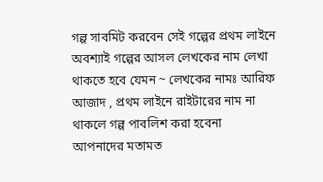গল্প সাবমিট করবেন সেই গল্পের প্রথম লাইনে অবশ্যাই গল্পের আসল লেখকের নাম লেখা থাকতে হবে যেমন ~ লেখকের নামঃ আরিফ আজাদ , প্রথম লাইনে রাইটারের নাম না থাকলে গল্প পাবলিশ করা হবেনা
আপনাদের মতামত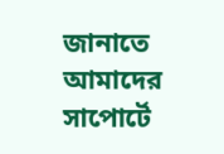জানাতে আমাদের সাপোর্টে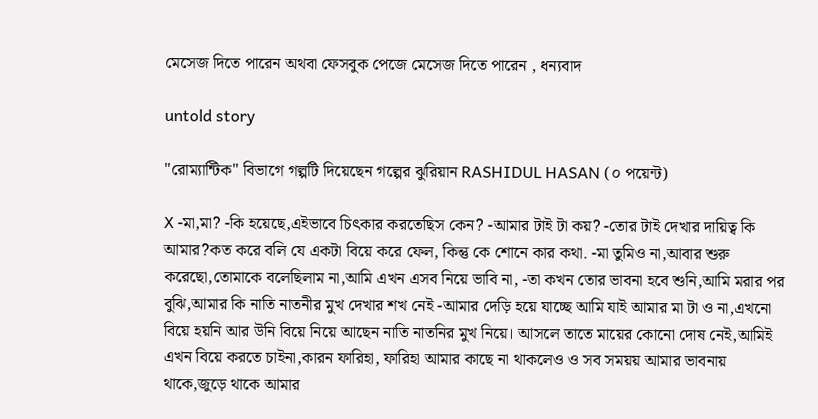মেসেজ দিতে পারেন অথবা ফেসবুক পেজে মেসেজ দিতে পারেন , ধন্যবাদ

untold story

"রোম্যান্টিক" বিভাগে গল্পটি দিয়েছেন গল্পের ঝুরিয়ান RASHIDUL HASAN (০ পয়েন্ট)

X -মা,মা? -কি হয়েছে,এইভাবে চিৎকার করতেছিস কেন? -আমার টাই টা কয়? -তোর টাই দেখার দায়িত্ব কি আমার?কত করে বলি যে একটা বিয়ে করে ফেল, কিন্তু কে শোনে কার কথা. -মা তুমিও না,আবার শুরু করেছো,তোমাকে বলেছিলাম না,আমি এখন এসব নিয়ে ভাবি না, -তা কখন তোর ভাবনা হবে শুনি,আমি মরার পর বুঝি,আমার কি নাতি নাতনীর মুখ দেখার শখ নেই -আমার দেড়ি হয়ে যাচ্ছে আমি যাই আমার মা টা ও না,এখনো বিয়ে হয়নি আর উনি বিয়ে নিয়ে আছেন নাতি নাতনির মুখ নিয়ে। আসলে তাতে মায়ের কোনো দোষ নেই,আমিই এখন বিয়ে করতে চাইনা,কারন ফারিহা, ফারিহা আমার কাছে না থাকলেও ও সব সময়য় আমার ভাবনায় থাকে,জুড়ে থাকে আমার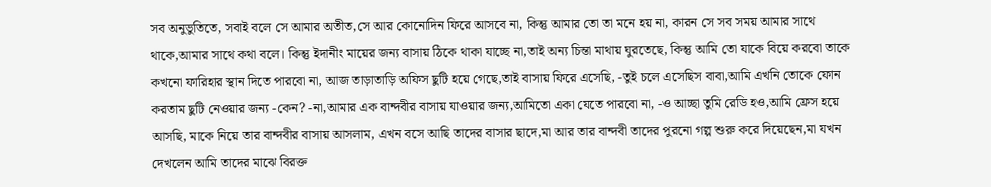সব অনুভুতিতে, সবাই বলে সে আমার অতীত,সে আর কোনোদিন ফিরে আসবে না, কিন্তু আমার তো তা মনে হয় না, কারন সে সব সময় আমার সাথে থাকে,আমার সাথে কথা বলে। কিন্তু ইদানীং মায়ের জন্য বাসায় ঠিকে থাকা যাচ্ছে না,তাই অন্য চিন্তা মাথায় ঘুরতেছে, কিন্তু আমি তো যাকে বিয়ে করবো তাকে কখনো ফারিহার স্থান দিতে পারবো না, আজ তাড়াতাড়ি অফিস ছুটি হয়ে গেছে,তাই বাসায় ফিরে এসেছি, -তুই চলে এসেছিস বাবা,আমি এখনি তোকে ফোন করতাম ছুটি নেওয়ার জন্য -কেন? -না,আমার এক বান্দবীর বাসায় যাওয়ার জন্য,আমিতো একা যেতে পারবো না, -ও আচ্ছা তুমি রেডি হও,আমি ফ্রেস হয়ে আসছি, মাকে নিয়ে তার বান্দবীর বাসায় আসলাম, এখন বসে আছি তাদের বাসার ছাদে,মা আর তার বান্দবী তাদের পুরনো গল্প শুরু করে দিয়েছেন,মা যখন দেখলেন আমি তাদের মাঝে বিরক্ত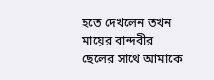হতে দেখলেন তখন মায়ের বান্দবীর ছেলের সাথে আমাকে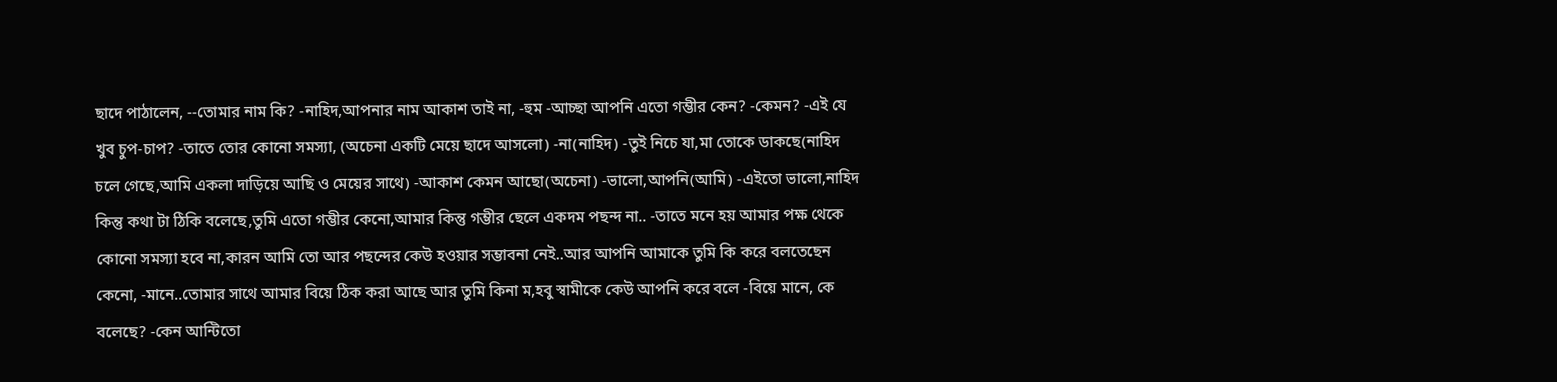ছাদে পাঠালেন, --তোমার নাম কি? -নাহিদ,আপনার নাম আকাশ তাই না, -হুম -আচ্ছা আপনি এতো গম্ভীর কেন? -কেমন? -এই যে খুব চুপ-চাপ? -তাতে তোর কোনো সমস্যা, (অচেনা একটি মেয়ে ছাদে আসলো) -না(নাহিদ) -তুই নিচে যা,মা তোকে ডাকছে(নাহিদ চলে গেছে,আমি একলা দাড়িয়ে আছি ও মেয়ের সাথে) -আকাশ কেমন আছো(অচেনা) -ভালো,আপনি(আমি) -এইতো ভালো,নাহিদ কিন্তু কথা টা ঠিকি বলেছে,তুমি এতো গম্ভীর কেনো,আমার কিন্তু গম্ভীর ছেলে একদম পছন্দ না.. -তাতে মনে হয় আমার পক্ষ থেকে কোনো সমস্যা হবে না,কারন আমি তো আর পছন্দের কেউ হওয়ার সম্ভাবনা নেই..আর আপনি আমাকে তুমি কি করে বলতেছেন কেনো, -মানে..তোমার সাথে আমার বিয়ে ঠিক করা আছে আর তুমি কিনা ম,হবু স্বামীকে কেউ আপনি করে বলে -বিয়ে মানে, কে বলেছে? -কেন আন্টিতো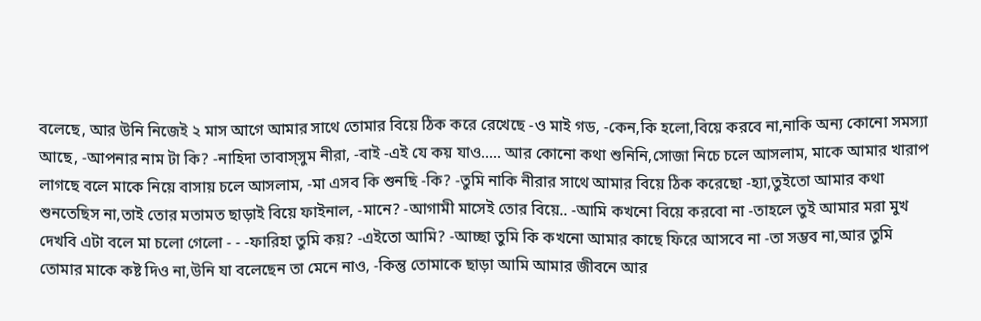বলেছে, আর উনি নিজেই ২ মাস আগে আমার সাথে তোমার বিয়ে ঠিক করে রেখেছে -ও মাই গড, -কেন,কি হলো,বিয়ে করবে না,নাকি অন্য কোনো সমস্যা আছে, -আপনার নাম টা কি? -নাহিদা তাবাস্সুম নীরা, -বাই -এই যে কয় যাও..... আর কোনো কথা শুনিনি,সোজা নিচে চলে আসলাম, মাকে আমার খারাপ লাগছে বলে মাকে নিয়ে বাসায় চলে আসলাম, -মা এসব কি শুনছি -কি? -তুমি নাকি নীরার সাথে আমার বিয়ে ঠিক করেছো -হ্যা,তুইতো আমার কথা শুনতেছিস না,তাই তোর মতামত ছাড়াই বিয়ে ফাইনাল, -মানে? -আগামী মাসেই তোর বিয়ে.. -আমি কখনো বিয়ে করবো না -তাহলে তুই আমার মরা মুখ দেখবি এটা বলে মা চলো গেলো - - -ফারিহা তুমি কয়? -এইতো আমি? -আচ্ছা তুমি কি কখনো আমার কাছে ফিরে আসবে না -তা সম্ভব না,আর তুমি তোমার মাকে কষ্ট দিও না,উনি যা বলেছেন তা মেনে নাও, -কিন্তু তোমাকে ছাড়া আমি আমার জীবনে আর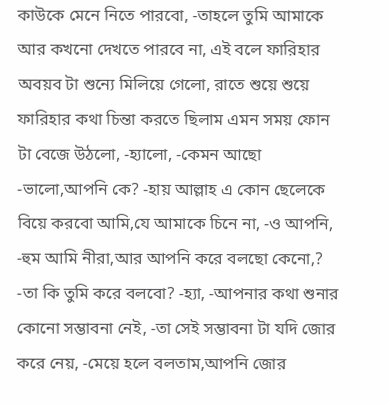কাউকে মেনে নিতে পারবো, -তাহলে তুমি আমাকে আর কখনো দেখতে পারবে না, এই বলে ফারিহার অবয়ব টা শুন্যে মিলিয়ে গেলো, রাতে শুয়ে শুয়ে ফারিহার কথা চিন্তা করতে ছিলাম এমন সময় ফোন টা বেজে উঠলো, -হ্যালো, -কেমন আছো -ভালো,আপনি কে? -হায় আল্লাহ এ কোন ছেলেকে বিয়ে করবো আমি,যে আমাকে চিনে না, -ও আপনি, -হুম আমি নীরা,আর আপনি করে বলছো কেনো,? -তা কি তুমি করে বলবো? -হ্যা, -আপনার কথা শুনার কোনো সম্ভাবনা নেই, -তা সেই সম্ভাবনা টা যদি জোর করে নেয়, -মেয়ে হলে বলতাম,আপনি জোর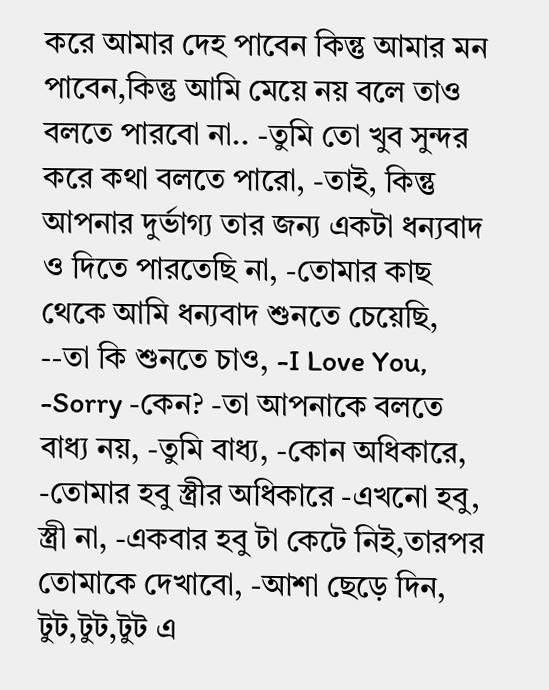করে আমার দেহ পাবেন কিন্তু আমার মন পাবেন,কিন্তু আমি মেয়ে নয় বলে তাও বলতে পারবো না.. -তুমি তো খুব সুন্দর করে কথা বলতে পারো, -তাই, কিন্তু আপনার দুর্ভাগ্য তার জন্য একটা ধন্যবাদ ও দিতে পারতেছি না, -তোমার কাছ থেকে আমি ধন্যবাদ শুনতে চেয়েছি, --তা কি শুনতে চাও, -I Love You, -Sorry -কেন? -তা আপনাকে বলতে বাধ্য নয়, -তুমি বাধ্য, -কোন অধিকারে, -তোমার হবু স্ত্রীর অধিকারে -এখনো হবু, স্ত্রী না, -একবার হবু টা কেটে নিই,তারপর তোমাকে দেখাবো, -আশা ছেড়ে দিন, টুট,টুট,টুট এ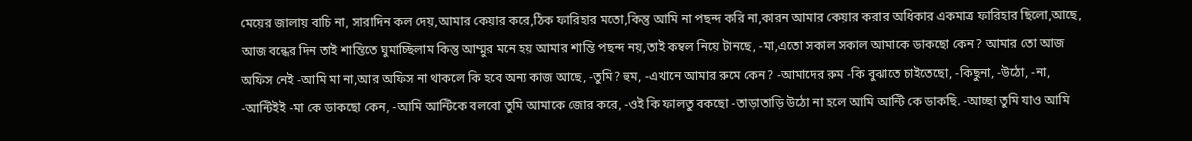মেয়ের জালায় বাচি না, সারাদিন কল দেয়,আমার কেয়ার করে,ঠিক ফারিহার মতো,কিন্তু আমি না পছন্দ করি না,কারন আমার কেয়ার করার অধিকার একমাত্র ফারিহার ছিলো,আছে, আজ বন্ধের দিন তাই শান্তিতে ঘুমাচ্ছিলাম কিন্তু আম্মুর মনে হয় আমার শান্তি পছন্দ নয়,তাই কম্বল নিয়ে টানছে, -মা,এতো সকাল সকাল আমাকে ডাকছো কেন? আমার তো আজ অফিস নেই -আমি মা না,আর অফিস না থাকলে কি হবে অন্য কাজ আছে, -তুমি? হুম, -এখানে আমার রুমে কেন? -আমাদের রুম -কি বুঝাতে চাইতেছো, -কিছুনা, -উঠো, -না, -আন্টিইই -মা কে ডাকছো কেন, -আমি আন্টিকে বলবো তুমি আমাকে জোর করে, -ওই কি ফালতু বকছো -তাড়াতাড়ি উঠো না হলে আমি আন্টি কে ডাকছি. -আচ্ছা তুমি যাও আমি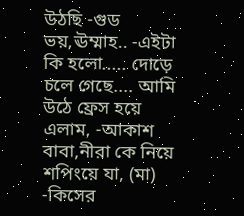উঠছি -গুড ভয়,ঊম্মাহ.. -এইটা কি হলো..... দোড়ে চলে গেছে.... আমি উঠে ফ্রেস হয়ে এলাম, -আকাশ বাবা,নীরা কে নিয়ে শপিংয়ে যা, (মা) -কিসের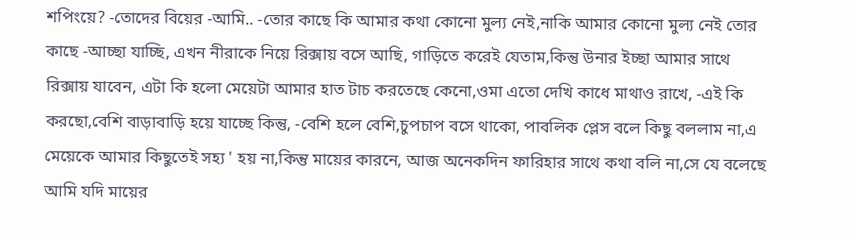শপিংয়ে? -তোদের বিয়ের -আমি.. -তোর কাছে কি আমার কথা কোনো মুল্য নেই,নাকি আমার কোনো মুল্য নেই তোর কাছে -আচ্ছা যাচ্ছি, এখন নীরাকে নিয়ে রিক্সায় বসে আছি, গাড়িতে করেই যেতাম,কিন্তু উনার ইচ্ছা আমার সাথে রিক্সায় যাবেন, এটা কি হলো মেয়েটা আমার হাত টাচ করতেছে কেনো,ওমা এতো দেখি কাধে মাথাও রাখে, -এই কি করছো,বেশি বাড়াবাড়ি হয়ে যাচ্ছে কিন্তু, -বেশি হলে বেশি,চুপচাপ বসে থাকো, পাবলিক প্লেস বলে কিছু বললাম না,এ মেয়েকে আমার কিছুতেই সহ্য ' হয় না,কিন্তু মায়ের কারনে, আজ অনেকদিন ফারিহার সাথে কথা বলি না,সে যে বলেছে আমি যদি মায়ের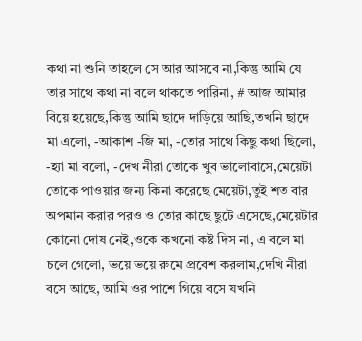কথা না শুনি তাহলে সে আর আসবে না,কিন্তু আমি যে তার সাথে কথা না বলে থাকতে পারিনা, # আজ আমার বিয়ে হয়েছে,কিন্তু আমি ছাদে দাড়িয়ে আছি,তখনি ছাদে মা এলো, -আকাশ -জি মা, -তোর সাথে কিছু কথা ছিলো, -হ্যা মা বলো, -দেখ নীরা তোকে খুব ভালোবাসে,মেয়েটা তোকে পাওয়ার জন্য কিনা করেছে মেয়েটা,তুই শত বার অপমান করার পরও ও তোর কাছে ছুটে এসেছে,মেয়েটার কোনো দোষ নেই,ওকে কখনো কষ্ট দিস না, এ বলে মা চলে গেলো, ভয়ে ভয়ে রুমে প্রবেশ করলাম,দেখি নীরা বসে আছে, আমি ওর পাশে গিয়ে বসে যখনি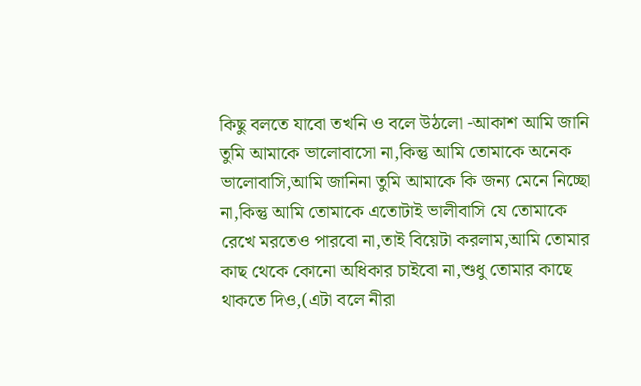কিছু বলতে যাবো তখনি ও বলে উঠলো -আকাশ আমি জানি তুমি আমাকে ভালোবাসো না,কিন্তু আমি তোমাকে অনেক ভালোবাসি,আমি জানিনা তুমি আমাকে কি জন্য মেনে নিচ্ছো না,কিন্তু আমি তোমাকে এতোটাই ভালীবাসি যে তোমাকে রেখে মরতেও পারবো না,তাই বিয়েটা করলাম,আমি তোমার কাছ থেকে কোনো অধিকার চাইবো না,শুধু তোমার কাছে থাকতে দিও,(এটা বলে নীরা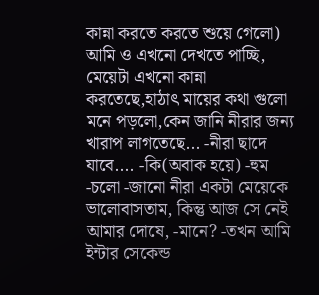কান্না করতে করতে শুয়ে গেলো) আমি ও এখনো দেখতে পাচ্ছি, মেয়েটা এখনো কান্না করতেছে,হাঠাৎ মায়ের কথা গুলো মনে পড়লো,কেন জানি নীরার জন্য খারাপ লাগতেছে... -নীরা ছাদে যাবে.... -কি(অবাক হয়ে) -হুম -চলো -জানো নীরা একটা মেয়েকে ভালোবাসতাম, কিন্তু আজ সে নেই আমার দোষে, -মানে? -তখন আমি ইন্টার সেকেন্ড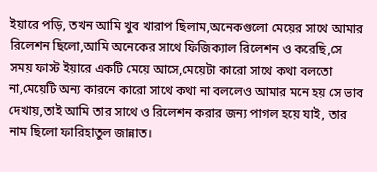ইয়ারে পড়ি, তখন আমি খুব খারাপ ছিলাম,অনেকগুলো মেয়ের সাথে আমার রিলেশন ছিলো,আমি অনেকের সাথে ফিজিক্যাল রিলেশন ও করেছি,সে সময় ফাস্ট ইয়ারে একটি মেয়ে আসে,মেয়েটা কারো সাথে কথা বলতো না,মেয়েটি অন্য কারনে কারো সাথে কথা না বললেও আমার মনে হয় সে ভাব দেখায়,তাই আমি তার সাথে ও রিলেশন করার জন্য পাগল হয়ে যাই, তার নাম ছিলো ফারিহাতুল জান্নাত।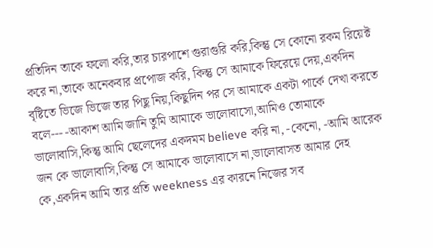প্রতিদিন তাকে ফলো করি,তার চারপাশে গুরাগুরি করি,কিন্তু সে কোনো রকম রিয়েক্ট করে না,তাকে অনেকবার প্রপোজ করি, কিন্তু সে আমাকে ফিরেয়ে দেয়,একদিন বৃষ্টিতে ভিজে ভিজে তার পিছু নিয়,কিছুদিন পর সে আমাকে একটা পার্কে দেখা করতে বলে--- -আকাশ আমি জানি তুমি আমাকে ভালোবাসো,আমিও তোমাকে ভালোবাসি,কিন্তু আমি ছেলেদের একদমম believe করি না, -কেনো, -আমি আরেক জন কে ভালোবাসি,কিন্তু সে আমাকে ভালোবাসে না,ভালোবাসত আমার দেহ কে,একদিন আমি তার প্রতি weekness এর কারনে নিজের সব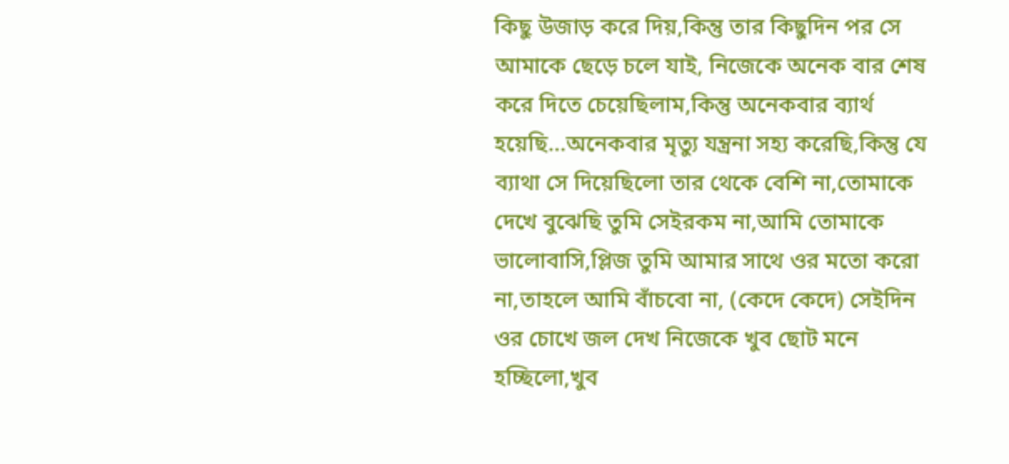কিছু উজাড় করে দিয়,কিন্তু তার কিছুদিন পর সে আমাকে ছেড়ে চলে যাই, নিজেকে অনেক বার শেষ করে দিতে চেয়েছিলাম,কিন্তু অনেকবার ব্যার্থ হয়েছি...অনেকবার মৃত্যু যন্ত্রনা সহ্য করেছি,কিন্তু যে ব্যাথা সে দিয়েছিলো তার থেকে বেশি না,তোমাকে দেখে বুঝেছি তুমি সেইরকম না,আমি তোমাকে ভালোবাসি,প্লিজ তুমি আমার সাথে ওর মতো করো না,তাহলে আমি বাঁচবো না, (কেদে কেদে) সেইদিন ওর চোখে জল দেখ নিজেকে খুব ছোট মনে হচ্ছিলো,খুব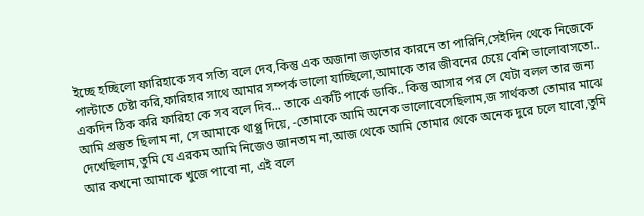ইচ্ছে হচ্ছিলো ফারিহাকে সব সত্যি বলে দেব,কিন্তু এক অজানা জড়াতার কারনে তা পারিনি,সেইদিন থেকে নিজেকে পাল্টাতে চেষ্টা করি,ফারিহার সাথে আমার সম্পর্ক ভালো যাচ্ছিলো,আমাকে তার জীবনের চেয়ে বেশি ভালোবাসতো.. একদিন ঠিক করি ফারিহা কে সব বলে দিব... তাকে একটি পার্কে ডাকি.. কিন্তু আসার পর সে যেটা বলল তার জন্য আমি প্রস্তুত ছিলাম না, সে আমাকে থাপ্প্র দিয়ে, -তোমাকে আমি অনেক ভালোবেসেছিলাম,জ সার্থকতা তোমার মাঝে দেখেছিলাম,তুমি যে এরকম আমি নিজেও জানতাম না,আজ থেকে আমি তোমার থেকে অনেক দুরে চলে যাবো,তুমি আর কখনো আমাকে খুজে পাবো না, এই বলে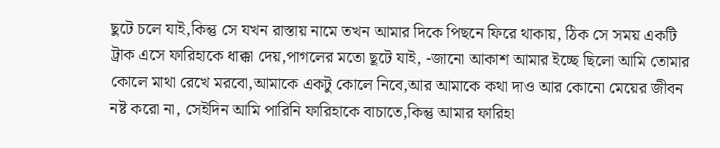ছুটে চলে যাই,কিন্তু সে যখন রাস্তায় নামে তখন আমার দিকে পিছনে ফিরে থাকায়, ঠিক সে সময় একটি ট্রাক এসে ফারিহাকে ধাক্কা দেয়,পাগলের মতো ছূটে যাই, -জানো আকাশ আমার ইচ্ছে ছিলো আমি তোমার কোলে মাথা রেখে মরবো,আমাকে একটু কোলে নিবে,আর আমাকে কথা দাও আর কোনো মেয়ের জীবন নষ্ট করো না, সেইদিন আমি পারিনি ফারিহাকে বাচাতে,কিন্তু আমার ফারিহা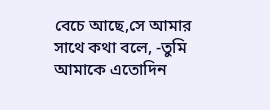বেচে আছে,সে আমার সাথে কথা বলে, -তুমি আমাকে এতোদিন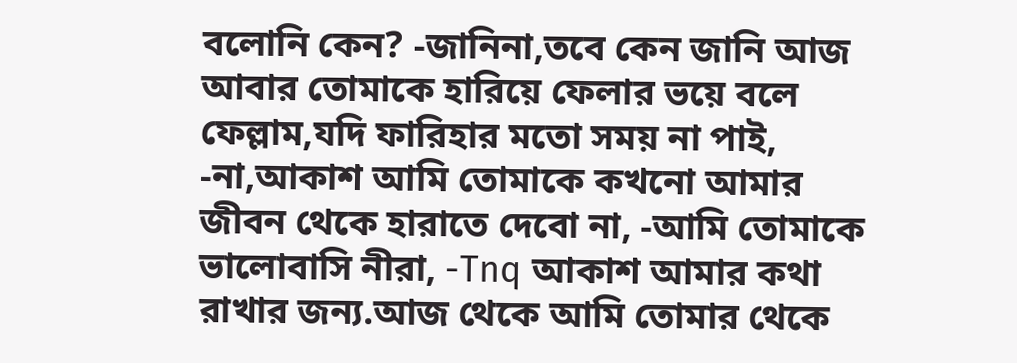বলোনি কেন? -জানিনা,তবে কেন জানি আজ আবার তোমাকে হারিয়ে ফেলার ভয়ে বলে ফেল্লাম,যদি ফারিহার মতো সময় না পাই, -না,আকাশ আমি তোমাকে কখনো আমার জীবন থেকে হারাতে দেবো না, -আমি তোমাকে ভালোবাসি নীরা, -Tnq আকাশ আমার কথা রাখার জন্য.আজ থেকে আমি তোমার থেকে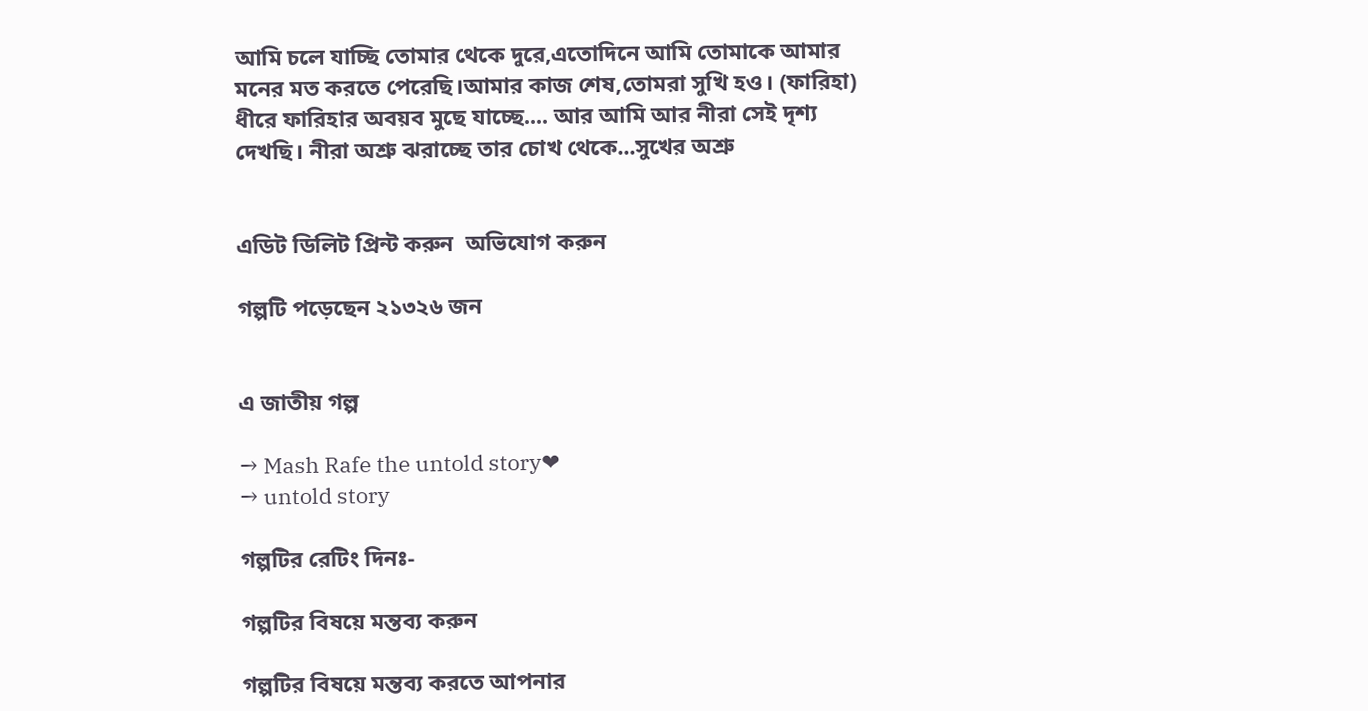আমি চলে যাচ্ছি তোমার থেকে দুরে,এতোদিনে আমি তোমাকে আমার মনের মত করতে পেরেছি।আমার কাজ শেষ,তোমরা সুখি হও। (ফারিহা) ধীরে ফারিহার অবয়ব মুছে যাচ্ছে.... আর আমি আর নীরা সেই দৃশ্য দেখছি। নীরা অশ্রু ঝরাচ্ছে তার চোখ থেকে...সুখের অশ্রু


এডিট ডিলিট প্রিন্ট করুন  অভিযোগ করুন

গল্পটি পড়েছেন ২১৩২৬ জন


এ জাতীয় গল্প

→ Mash Rafe the untold story❤
→ untold story

গল্পটির রেটিং দিনঃ-

গল্পটির বিষয়ে মন্তব্য করুন

গল্পটির বিষয়ে মন্তব্য করতে আপনার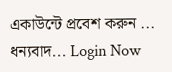একাউন্টে প্রবেশ করুন ... ধন্যবাদ... Login Now